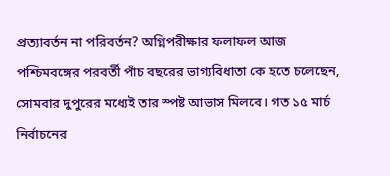প্রত্যাবর্তন না পরিবর্তন? অগ্নিপরীক্ষার ফলাফল আজ
পশ্চিমবঙ্গের পরবর্তী পাঁচ বছরের ভাগ্যবিধাতা কে হতে চলেছেন, সোমবার দুপুরের মধ্যেই তার স্পষ্ট আভাস মিলবে। গত ১৫ মার্চ নির্বাচনের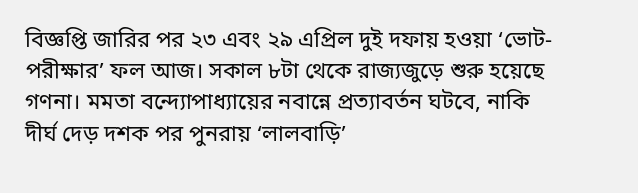বিজ্ঞপ্তি জারির পর ২৩ এবং ২৯ এপ্রিল দুই দফায় হওয়া ‘ভোট-পরীক্ষার’ ফল আজ। সকাল ৮টা থেকে রাজ্যজুড়ে শুরু হয়েছে গণনা। মমতা বন্দ্যোপাধ্যায়ের নবান্নে প্রত্যাবর্তন ঘটবে, নাকি দীর্ঘ দেড় দশক পর পুনরায় ‘লালবাড়ি’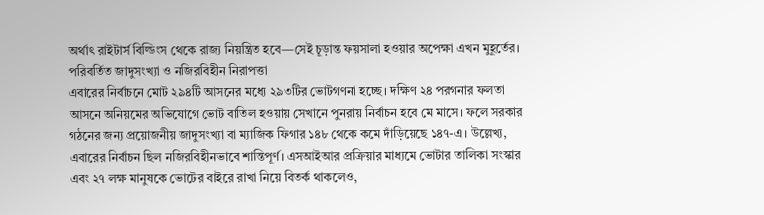অর্থাৎ রাইটার্স বিল্ডিংস থেকে রাজ্য নিয়ন্ত্রিত হবে—সেই চূড়ান্ত ফয়সালা হওয়ার অপেক্ষা এখন মুহূর্তের।
পরিবর্তিত জাদুসংখ্যা ও নজিরবিহীন নিরাপত্তা
এবারের নির্বাচনে মোট ২৯৪টি আসনের মধ্যে ২৯৩টির ভোটগণনা হচ্ছে। দক্ষিণ ২৪ পরগনার ফলতা আসনে অনিয়মের অভিযোগে ভোট বাতিল হওয়ায় সেখানে পুনরায় নির্বাচন হবে মে মাসে। ফলে সরকার গঠনের জন্য প্রয়োজনীয় জাদুসংখ্যা বা ম্যাজিক ফিগার ১৪৮ থেকে কমে দাঁড়িয়েছে ১৪৭-এ। উল্লেখ্য, এবারের নির্বাচন ছিল নজিরবিহীনভাবে শান্তিপূর্ণ। এসআইআর প্রক্রিয়ার মাধ্যমে ভোটার তালিকা সংস্কার এবং ২৭ লক্ষ মানুষকে ভোটের বাইরে রাখা নিয়ে বিতর্ক থাকলেও,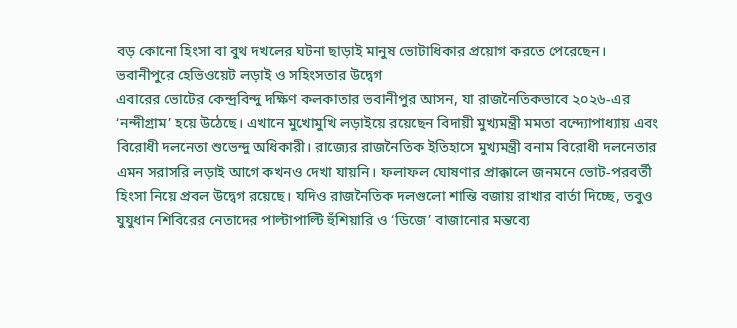বড় কোনো হিংসা বা বুথ দখলের ঘটনা ছাড়াই মানুষ ভোটাধিকার প্রয়োগ করতে পেরেছেন।
ভবানীপুরে হেভিওয়েট লড়াই ও সহিংসতার উদ্বেগ
এবারের ভোটের কেন্দ্রবিন্দু দক্ষিণ কলকাতার ভবানীপুর আসন, যা রাজনৈতিকভাবে ২০২৬-এর ‘নন্দীগ্রাম’ হয়ে উঠেছে। এখানে মুখোমুখি লড়াইয়ে রয়েছেন বিদায়ী মুখ্যমন্ত্রী মমতা বন্দ্যোপাধ্যায় এবং বিরোধী দলনেতা শুভেন্দু অধিকারী। রাজ্যের রাজনৈতিক ইতিহাসে মুখ্যমন্ত্রী বনাম বিরোধী দলনেতার এমন সরাসরি লড়াই আগে কখনও দেখা যায়নি। ফলাফল ঘোষণার প্রাক্কালে জনমনে ভোট-পরবর্তী হিংসা নিয়ে প্রবল উদ্বেগ রয়েছে। যদিও রাজনৈতিক দলগুলো শান্তি বজায় রাখার বার্তা দিচ্ছে, তবুও যুযুধান শিবিরের নেতাদের পাল্টাপাল্টি হুঁশিয়ারি ও ‘ডিজে’ বাজানোর মন্তব্যে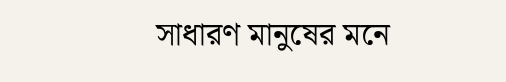সাধারণ মানুষের মনে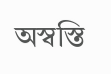অস্বস্তি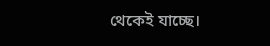থেকেই যাচ্ছে।